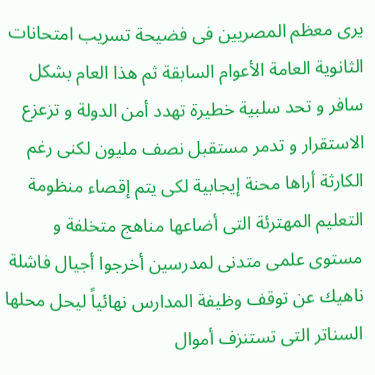يرى معظم المصريين فى فضيحة تسريب امتحانات الثانوية العامة الأعوام السابقة ثم هذا العام بشكل سافر و تحد سلبية خطيرة تهدد أمن الدولة و تزعزع الاستقرار و تدمر مستقبل نصف مليون لكنى رغم الكارثة أراها محنة إيجابية لكى يتم إقصاء منظومة التعليم المهترئة التى أضاعها مناهج متخلفة و مستوى علمى متدنى لمدرسين أخرجوا أجيال فاشلة ناهيك عن توقف وظيفة المدارس نهائياً ليحل محلها السناتر التى تستنزف أموال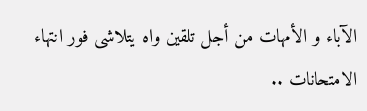الآباء و الأمهات من أجل تلقين واه يتلاشى فور انتهاء الامتحانات ..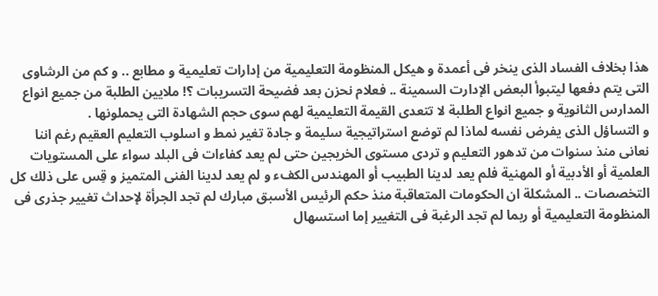هذا بخلاف الفساد الذى ينخر فى أعمدة و هيكل المنظومة التعليمية من إدارات تعليمية و مطابع .. و كم من الرشاوى التى يتم دفعها ليتبوأ البعض الإدارت السمينة .. فعلام نحزن بعد فضيحة التسريبات ؟! ملايين الطلبة من جميع انواع المدارس الثانوية و جميع انواع الطلبة لا تتعدى القيمة التعليمية لهم سوى حجم الشهادة التى يحملونها .
و التساؤل الذى يفرض نفسه لماذا لم توضع استراتيجية سليمة و جادة تغير نمط و اسلوب التعليم العقيم رغم اننا نعانى منذ سنوات من تدهور التعليم و تردى مستوى الخريجين حتى لم يعد كفاءات فى البلد سواء على المستويات العلمية أو الأدبية أو المهنية فلم يعد لدينا الطبيب أو المهندس الكفء و لم يعد لدينا الفنى المتميز و قِس على ذلك كل التخصصات .. المشكلة ان الحكومات المتعاقبة منذ حكم الرئيس الأسبق مبارك لم تجد الجرأة لإحداث تغيير جذرى فى المنظومة التعليمية أو ربما لم تجد الرغبة فى التغيير إما استسهال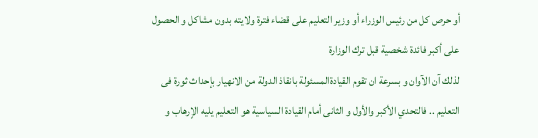أو حرص كل من رئيس الوزراء أو وزير التعليم على قضاء فترة ولايته بدون مشاكل و الحصول على أكبر فائدة شخصية قبل ترك الوزارة
لذلك آن الآوان و بسرعة ان تقوم القيادةالمسئولة بانقاذ الدولة من الانهيار بإحداث ثورة فى التعليم .. فالتحدي الأكبر والأول و الثانى أمام القيادة السياسية هو التعليم يليه الاٍرهاب و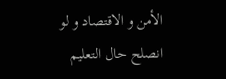الأمن و الاقتصاد و لو انصلح حال التعليم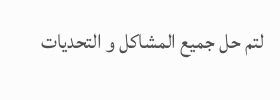لتم حل جميع المشاكل و التحديات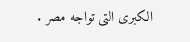الكبرى التى تواجه مصر .